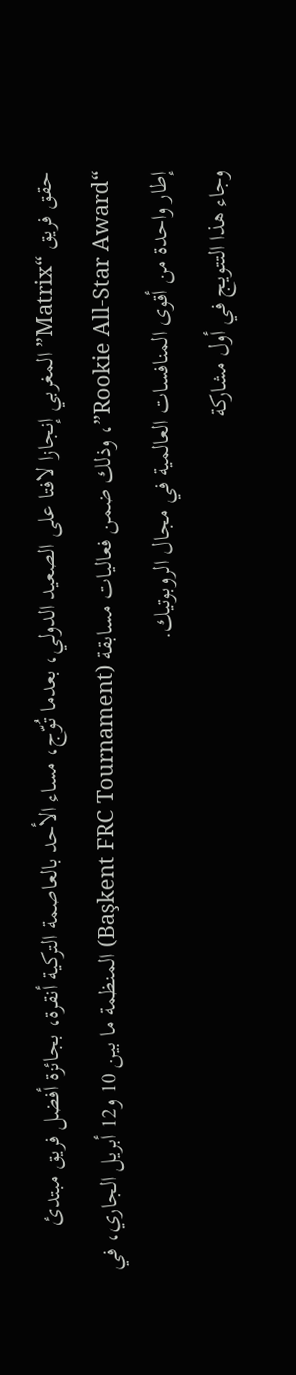حقق فريق “Matrix” المغربي إنجازا لافتا على الصعيد الدولي، بعدما تُوّج، مساء الأحد بالعاصمة التركية أنقرة، بجائزة أفضل فريق مبتدئ “Rookie All-Star Award”، وذلك ضمن فعاليات مسابقة (Başkent FRC Tournament) المنظمة ما بين 10 و12 أبريل الجاري، في إطار واحدة من أقوى المنافسات العالمية في مجال الروبوتيك.
وجاء هذا التتويج في أول مشاركة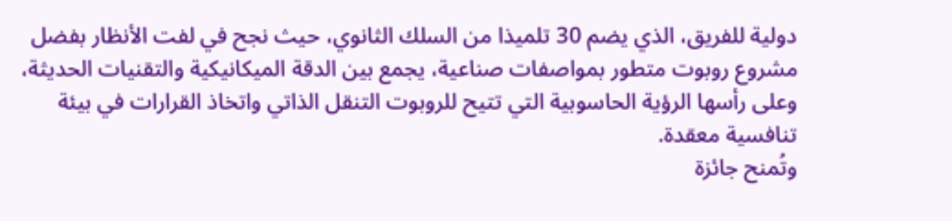دولية للفريق، الذي يضم 30 تلميذا من السلك الثانوي، حيث نجح في لفت الأنظار بفضل مشروع روبوت متطور بمواصفات صناعية، يجمع بين الدقة الميكانيكية والتقنيات الحديثة، وعلى رأسها الرؤية الحاسوبية التي تتيح للروبوت التنقل الذاتي واتخاذ القرارات في بيئة تنافسية معقدة.
وتُمنح جائزة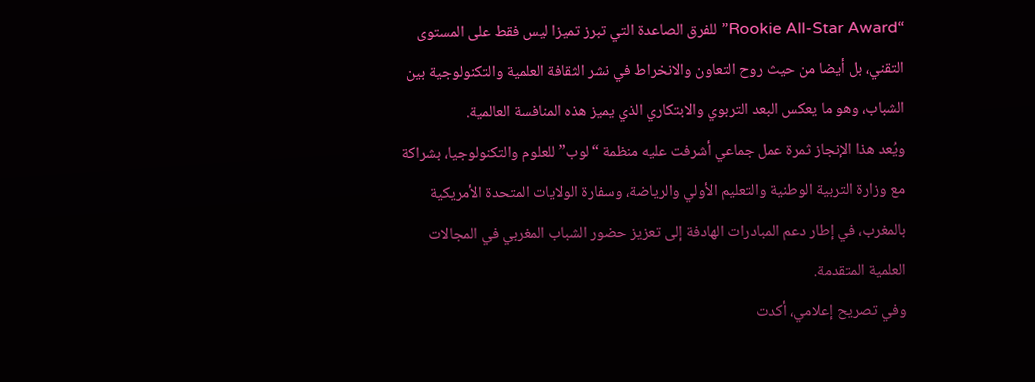“Rookie All-Star Award” للفرق الصاعدة التي تبرز تميزا ليس فقط على المستوى التقني، بل أيضا من حيث روح التعاون والانخراط في نشر الثقافة العلمية والتكنولوجية بين الشباب، وهو ما يعكس البعد التربوي والابتكاري الذي يميز هذه المنافسة العالمية.
ويُعد هذا الإنجاز ثمرة عمل جماعي أشرفت عليه منظمة “لوب” للعلوم والتكنولوجيا، بشراكة مع وزارة التربية الوطنية والتعليم الأولي والرياضة، وسفارة الولايات المتحدة الأمريكية بالمغرب، في إطار دعم المبادرات الهادفة إلى تعزيز حضور الشباب المغربي في المجالات العلمية المتقدمة.
وفي تصريح إعلامي، أكدت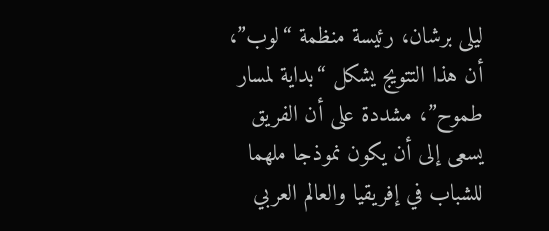ليلى برشان، رئيسة منظمة “لوب”، أن هذا التتويج يشكل “بداية لمسار طموح”، مشددة على أن الفريق يسعى إلى أن يكون نموذجا ملهما للشباب في إفريقيا والعالم العربي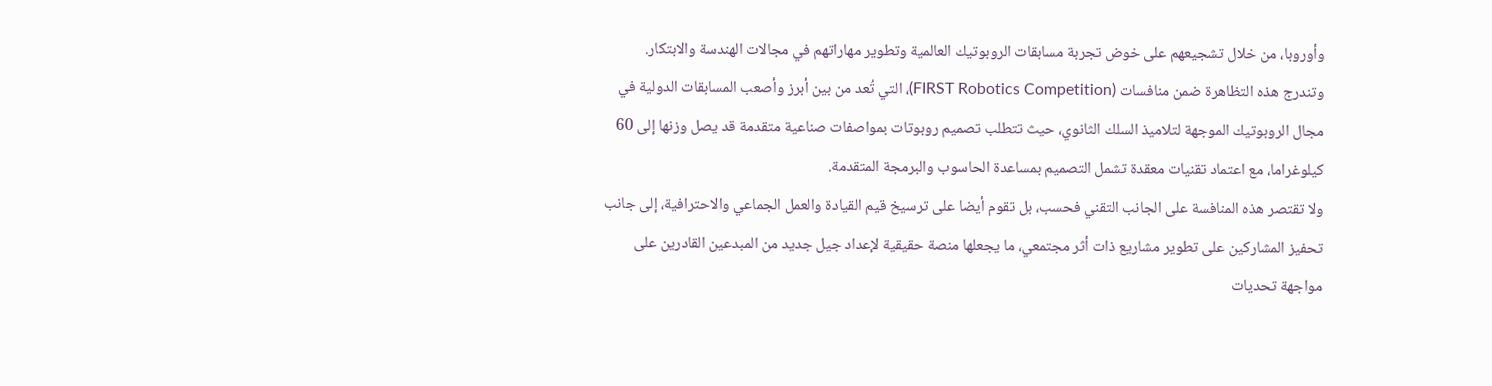وأوروبا، من خلال تشجيعهم على خوض تجربة مسابقات الروبوتيك العالمية وتطوير مهاراتهم في مجالات الهندسة والابتكار.
وتندرج هذه التظاهرة ضمن منافسات (FIRST Robotics Competition)، التي تُعد من بين أبرز وأصعب المسابقات الدولية في مجال الروبوتيك الموجهة لتلاميذ السلك الثانوي، حيث تتطلب تصميم روبوتات بمواصفات صناعية متقدمة قد يصل وزنها إلى 60 كيلوغراما، مع اعتماد تقنيات معقدة تشمل التصميم بمساعدة الحاسوب والبرمجة المتقدمة.
ولا تقتصر هذه المنافسة على الجانب التقني فحسب، بل تقوم أيضا على ترسيخ قيم القيادة والعمل الجماعي والاحترافية، إلى جانب تحفيز المشاركين على تطوير مشاريع ذات أثر مجتمعي، ما يجعلها منصة حقيقية لإعداد جيل جديد من المبدعين القادرين على مواجهة تحديات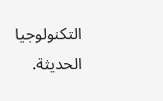التكنولوجيا الحديثة.